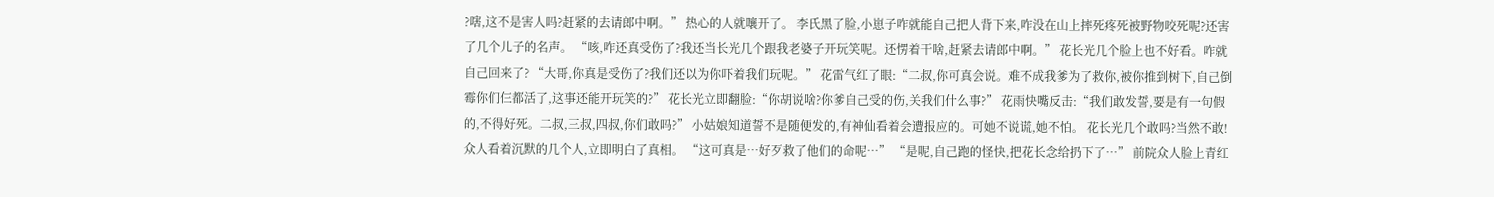?嗐,这不是害人吗?赶紧的去请郎中啊。” 热心的人就嚷开了。 李氏黑了脸,小崽子咋就能自己把人背下来,咋没在山上摔死疼死被野物咬死呢?还害了几个儿子的名声。 “咳,咋还真受伤了?我还当长光几个跟我老婆子开玩笑呢。还愣着干啥,赶紧去请郎中啊。” 花长光几个脸上也不好看。咋就自己回来了? “大哥,你真是受伤了?我们还以为你吓着我们玩呢。” 花雷气红了眼:“二叔,你可真会说。难不成我爹为了救你,被你推到树下,自己倒霉你们仨都活了,这事还能开玩笑的?” 花长光立即翻脸:“你胡说啥?你爹自己受的伤,关我们什么事?” 花雨快嘴反击:“我们敢发誓,要是有一句假的,不得好死。二叔,三叔,四叔,你们敢吗?” 小姑娘知道誓不是随便发的,有神仙看着会遭报应的。可她不说谎,她不怕。 花长光几个敢吗?当然不敢! 众人看着沉默的几个人,立即明白了真相。 “这可真是…好歹救了他们的命呢…” “是呢,自己跑的怪快,把花长念给扔下了…” 前院众人脸上青红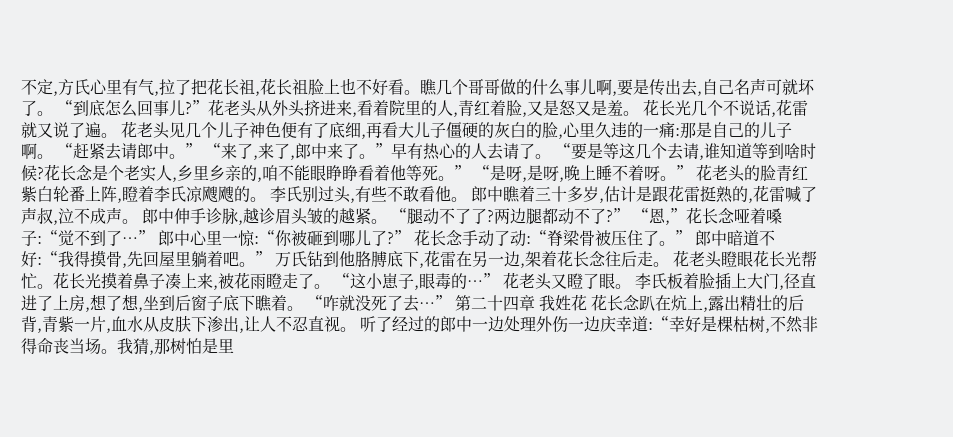不定,方氏心里有气,拉了把花长祖,花长祖脸上也不好看。瞧几个哥哥做的什么事儿啊,要是传出去,自己名声可就坏了。 “到底怎么回事儿?”花老头从外头挤进来,看着院里的人,青红着脸,又是怒又是羞。 花长光几个不说话,花雷就又说了遍。 花老头见几个儿子神色便有了底细,再看大儿子僵硬的灰白的脸,心里久违的一痛:那是自己的儿子啊。 “赶紧去请郎中。” “来了,来了,郎中来了。”早有热心的人去请了。 “要是等这几个去请,谁知道等到啥时候?花长念是个老实人,乡里乡亲的,咱不能眼睁睁看着他等死。” “是呀,是呀,晚上睡不着呀。” 花老头的脸青红紫白轮番上阵,瞪着李氏凉飕飕的。 李氏别过头,有些不敢看他。 郎中瞧着三十多岁,估计是跟花雷挺熟的,花雷喊了声叔,泣不成声。 郎中伸手诊脉,越诊眉头皱的越紧。 “腿动不了了?两边腿都动不了?” “恩,”花长念哑着嗓子:“觉不到了…” 郎中心里一惊:“你被砸到哪儿了?” 花长念手动了动:“脊梁骨被压住了。” 郎中暗道不好:“我得摸骨,先回屋里躺着吧。” 万氏钻到他胳膊底下,花雷在另一边,架着花长念往后走。 花老头瞪眼花长光帮忙。花长光摸着鼻子凑上来,被花雨瞪走了。 “这小崽子,眼毒的…” 花老头又瞪了眼。 李氏板着脸插上大门,径直进了上房,想了想,坐到后窗子底下瞧着。 “咋就没死了去…” 第二十四章 我姓花 花长念趴在炕上,露出精壮的后背,青紫一片,血水从皮肤下渗出,让人不忍直视。 听了经过的郎中一边处理外伤一边庆幸道:“幸好是棵枯树,不然非得命丧当场。我猜,那树怕是里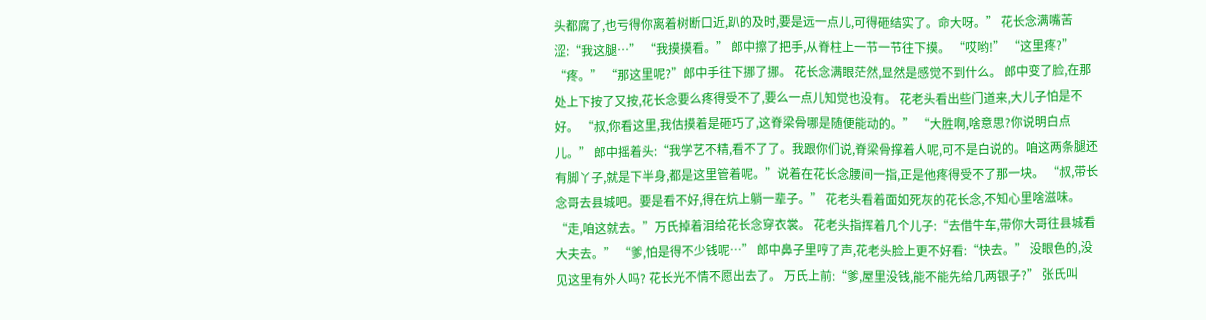头都腐了,也亏得你离着树断口近,趴的及时,要是远一点儿,可得砸结实了。命大呀。” 花长念满嘴苦涩:“我这腿…” “我摸摸看。” 郎中擦了把手,从脊柱上一节一节往下摸。 “哎哟!” “这里疼?” “疼。” “那这里呢?”郎中手往下挪了挪。 花长念满眼茫然,显然是感觉不到什么。 郎中变了脸,在那处上下按了又按,花长念要么疼得受不了,要么一点儿知觉也没有。 花老头看出些门道来,大儿子怕是不好。 “叔,你看这里,我估摸着是砸巧了,这脊梁骨哪是随便能动的。” “大胜啊,啥意思?你说明白点儿。” 郎中摇着头:“我学艺不精,看不了了。我跟你们说,脊梁骨撑着人呢,可不是白说的。咱这两条腿还有脚丫子,就是下半身,都是这里管着呢。”说着在花长念腰间一指,正是他疼得受不了那一块。 “叔,带长念哥去县城吧。要是看不好,得在炕上躺一辈子。” 花老头看着面如死灰的花长念,不知心里啥滋味。 “走,咱这就去。”万氏掉着泪给花长念穿衣裳。 花老头指挥着几个儿子:“去借牛车,带你大哥往县城看大夫去。” “爹,怕是得不少钱呢…” 郎中鼻子里哼了声,花老头脸上更不好看:“快去。” 没眼色的,没见这里有外人吗? 花长光不情不愿出去了。 万氏上前:“爹,屋里没钱,能不能先给几两银子?” 张氏叫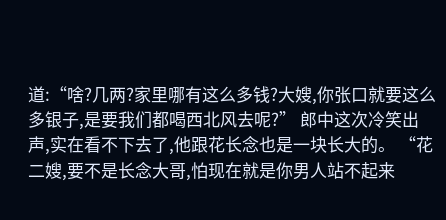道:“啥?几两?家里哪有这么多钱?大嫂,你张口就要这么多银子,是要我们都喝西北风去呢?” 郎中这次冷笑出声,实在看不下去了,他跟花长念也是一块长大的。 “花二嫂,要不是长念大哥,怕现在就是你男人站不起来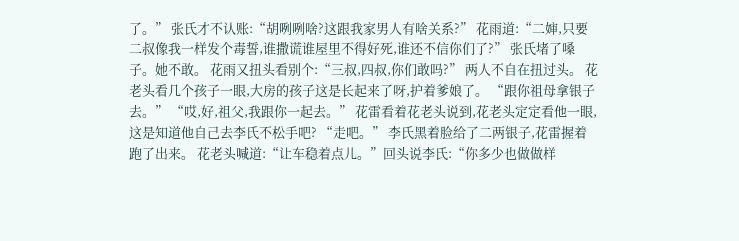了。” 张氏才不认账:“胡咧咧啥?这跟我家男人有啥关系?” 花雨道:“二婶,只要二叔像我一样发个毒誓,谁撒谎谁屋里不得好死,谁还不信你们了?” 张氏堵了嗓子。她不敢。 花雨又扭头看别个:“三叔,四叔,你们敢吗?” 两人不自在扭过头。 花老头看几个孩子一眼,大房的孩子这是长起来了呀,护着爹娘了。 “跟你祖母拿银子去。” “哎,好,祖父,我跟你一起去。” 花雷看着花老头说到,花老头定定看他一眼,这是知道他自己去李氏不松手吧? “走吧。” 李氏黑着脸给了二两银子,花雷握着跑了出来。 花老头喊道:“让车稳着点儿。”回头说李氏:“你多少也做做样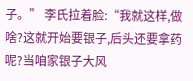子。” 李氏拉着脸:“我就这样,做啥?这就开始要银子,后头还要拿药呢?当咱家银子大风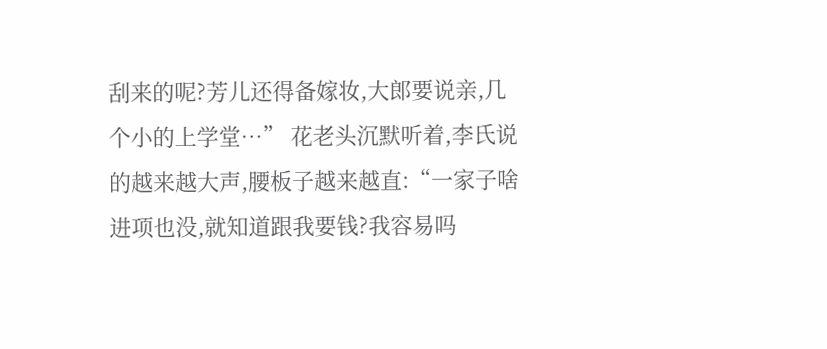刮来的呢?芳儿还得备嫁妆,大郎要说亲,几个小的上学堂…” 花老头沉默听着,李氏说的越来越大声,腰板子越来越直:“一家子啥进项也没,就知道跟我要钱?我容易吗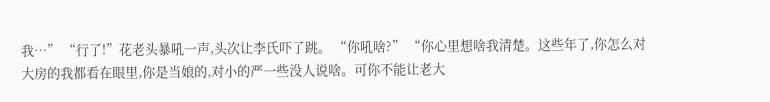我…” “行了!”花老头暴吼一声,头次让李氏吓了跳。 “你吼啥?” “你心里想啥我清楚。这些年了,你怎么对大房的我都看在眼里,你是当娘的,对小的严一些没人说啥。可你不能让老大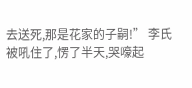去送死,那是花家的子嗣!” 李氏被吼住了,愣了半天,哭嚎起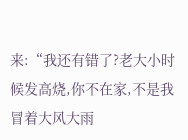来:“我还有错了?老大小时候发高烧,你不在家,不是我冒着大风大雨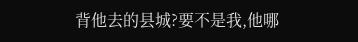背他去的县城?要不是我,他哪